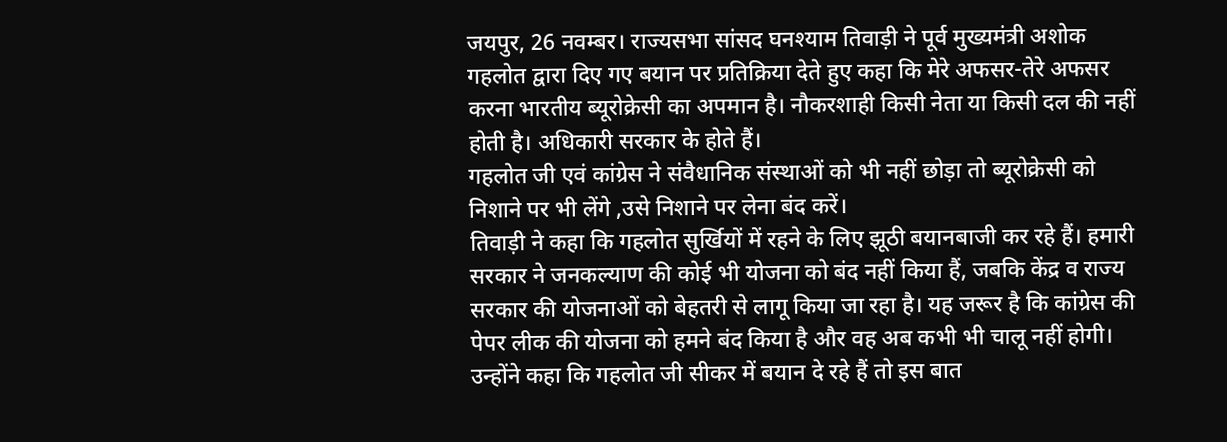जयपुर, 26 नवम्बर। राज्यसभा सांसद घनश्याम तिवाड़ी ने पूर्व मुख्यमंत्री अशोक गहलोत द्वारा दिए गए बयान पर प्रतिक्रिया देते हुए कहा कि मेरे अफसर-तेरे अफसर करना भारतीय ब्यूरोक्रेसी का अपमान है। नौकरशाही किसी नेता या किसी दल की नहीं होती है। अधिकारी सरकार के होते हैं।
गहलोत जी एवं कांग्रेस ने संवैधानिक संस्थाओं को भी नहीं छोड़ा तो ब्यूरोक्रेसी को निशाने पर भी लेंगे ,उसे निशाने पर लेना बंद करें।
तिवाड़ी ने कहा कि गहलोत सुर्खियों में रहने के लिए झूठी बयानबाजी कर रहे हैं। हमारी सरकार ने जनकल्याण की कोई भी योजना को बंद नहीं किया हैं, जबकि केंद्र व राज्य सरकार की योजनाओं को बेहतरी से लागू किया जा रहा है। यह जरूर है कि कांग्रेस की पेपर लीक की योजना को हमने बंद किया है और वह अब कभी भी चालू नहीं होगी।
उन्होंने कहा कि गहलोत जी सीकर में बयान दे रहे हैं तो इस बात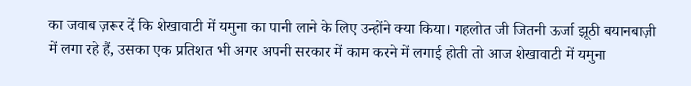का जवाब ज़रूर दें कि शेखावाटी में यमुना का पानी लाने के लिए उन्होंने क्या किया। गहलोत जी जितनी ऊर्जा झूठी बयानबाज़ी में लगा रहे हैं, उसका एक प्रतिशत भी अगर अपनी सरकार में काम करने में लगाई होती तो आज शेखावाटी में यमुना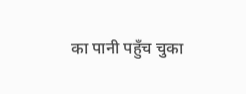का पानी पहुँच चुका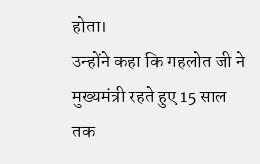होता।
उन्होंने कहा कि गहलोत जी ने मुख्यमंत्री रहते हुए 15 साल तक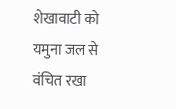शेखावाटी को यमुना जल से वंचित रखा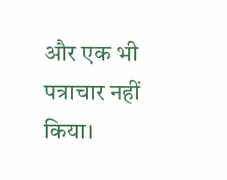और एक भी पत्राचार नहीं किया।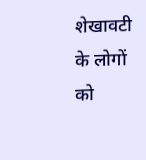शेखावटी के लोगों को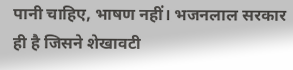पानी चाहिए, भाषण नहीं। भजनलाल सरकार ही है जिसने शेखावटी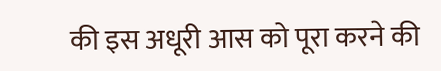की इस अधूरी आस को पूरा करने की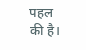पहल की है।